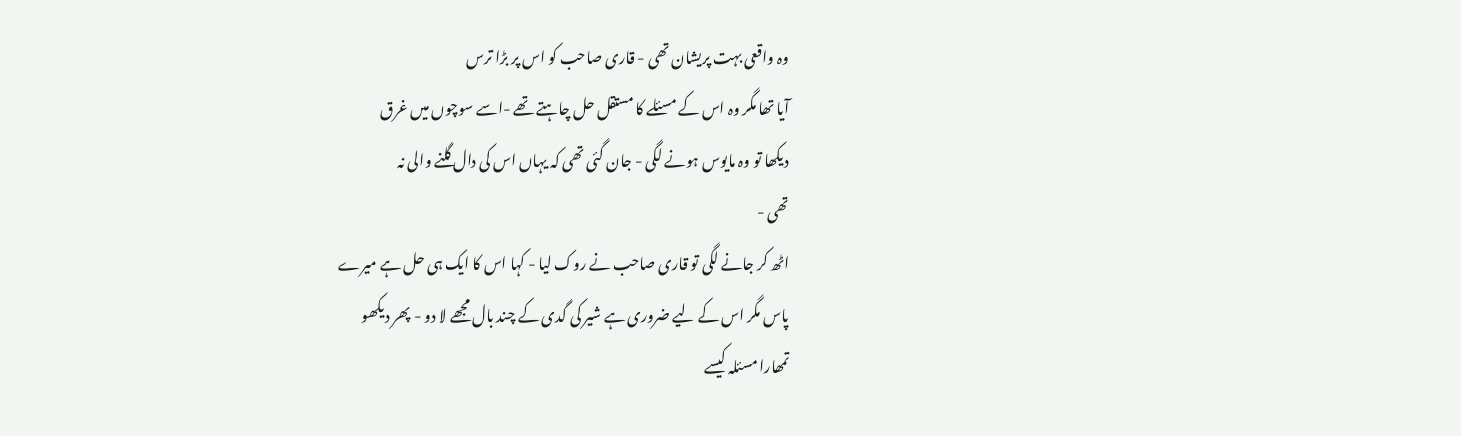وہ واقعی بہت پریشان تھی - قاری صاحب کو اس پر بڑا ترس
آیا تھا مگر وہ اس کے مسئلے کا مستقل حل چاہتے تھے -اسے سوچوں میں غرق
دیکھا تو وہ مایوس ہونے لگی - جان گئی تھی کہ یہاں اس کی دال گلنے والی نہ
تھی -
اٹھ کر جانے لگی تو قاری صاحب نے روک لیا - کہا اس کا ایک ہی حل ہے میرے
پاس مگر اس کے لیے ضروری ہے شیر کی گدی کے چند بال مجھے لا دو - پھر دیکھو
تمھارا مسئلہ کیسے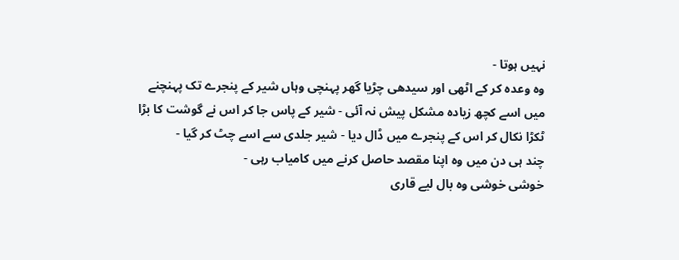نہیں ہوتا -
وہ وعدہ کر کے اٹھی اور سیدھی چڑیا گھر پہنچی وہاں شیر کے پنجرے تک پہنچنے
میں اسے کچھ زیادہ مشکل پیش نہ آئی - شیر کے پاس جا کر اس نے گوشت کا بڑا
ٹکڑا نکال کر اس کے پنجرے میں ڈال دیا - شیر جلدی سے اسے چٹ کر گیا -
چند ہی دن میں وہ اپنا مقصد حاصل کرنے میں کامیاب رہی -
خوشی خوشی وہ بال لیے قاری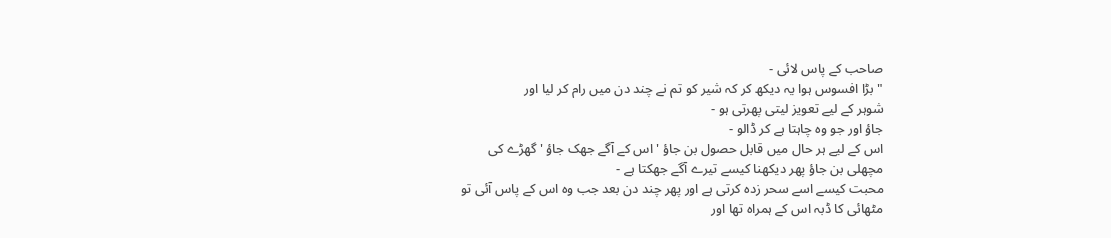صاحب کے پاس لائی -
" بڑا افسوس ہوا یہ دیکھ کر کہ شیر کو تم نے چند دن میں رام کر لیا اور
شوہر کے لیے تعویز لیتی پھرتی ہو -
جاؤ اور جو وہ چاہتا ہے کر ڈالو -
اس کے لیے ہر حال میں قابل حصول بن جاؤ ' اس کے آگے جھک جاؤ ' گھڑے کی
مچھلی بن جاؤ پھر دیکھنا کیسے تیرے آگے جھکتا ہے -
محبت کیسے اسے سحر زدہ کرتی ہے اور پھر چند دن بعد جب وہ اس کے پاس آئی تو
مٹھائی کا ڈبہ اس کے ہمراہ تھا اور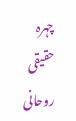چہرہ حقیقی روحانی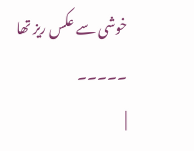خوشی سے عکس ریز تھا
۔۔۔۔۔
|